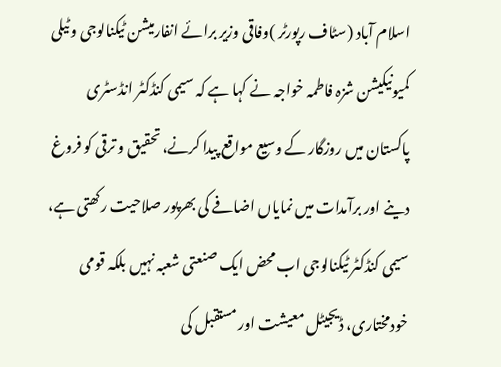اسلام آباد (سٹاف رپورٹر )وفاقی وزیر برائے انفارمیشن ٹیکنالوجی و ٹیلی کمیونیکیشن شزہ فاطمہ خواجہ نے کہا ہے کہ سیمی کنڈکٹر انڈسٹری پاکستان میں روزگار کے وسیع مواقع پیدا کرنے، تحقیق و ترقی کو فروغ دینے اور برآمدات میں نمایاں اضافے کی بھرپور صلاحیت رکھتی ہے، سیمی کنڈکٹر ٹیکنالوجی اب محض ایک صنعتی شعبہ نہیں بلکہ قومی خودمختاری، ڈیجیٹل معیشت اور مستقبل کی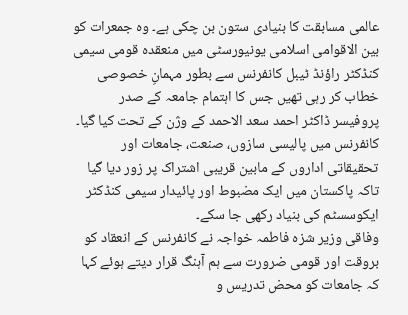عالمی مسابقت کا بنیادی ستون بن چکی ہے۔ وہ جمعرات کو بین الاقوامی اسلامی یونیورسٹی میں منعقدہ قومی سیمی کنڈکٹر راؤنڈ ٹیبل کانفرنس سے بطور مہمانِ خصوصی خطاب کر رہی تھیں جس کا اہتمام جامعہ کے صدر پروفیسر ڈاکٹر احمد سعد الاحمد کے وژن کے تحت کیا گیا۔ کانفرنس میں پالیسی سازوں، صنعت، جامعات اور تحقیقاتی اداروں کے مابین قریبی اشتراک پر زور دیا گیا تاکہ پاکستان میں ایک مضبوط اور پائیدار سیمی کنڈکٹر ایکوسسٹم کی بنیاد رکھی جا سکے۔
وفاقی وزیر شزہ فاطمہ خواجہ نے کانفرنس کے انعقاد کو بروقت اور قومی ضرورت سے ہم آہنگ قرار دیتے ہوئے کہا کہ جامعات کو محض تدریس و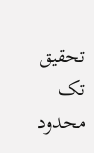تحقیق تک محدود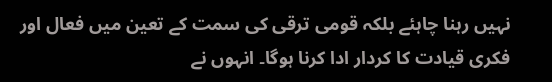نہیں رہنا چاہئے بلکہ قومی ترقی کی سمت کے تعین میں فعال اور فکری قیادت کا کردار ادا کرنا ہوگا۔ انہوں نے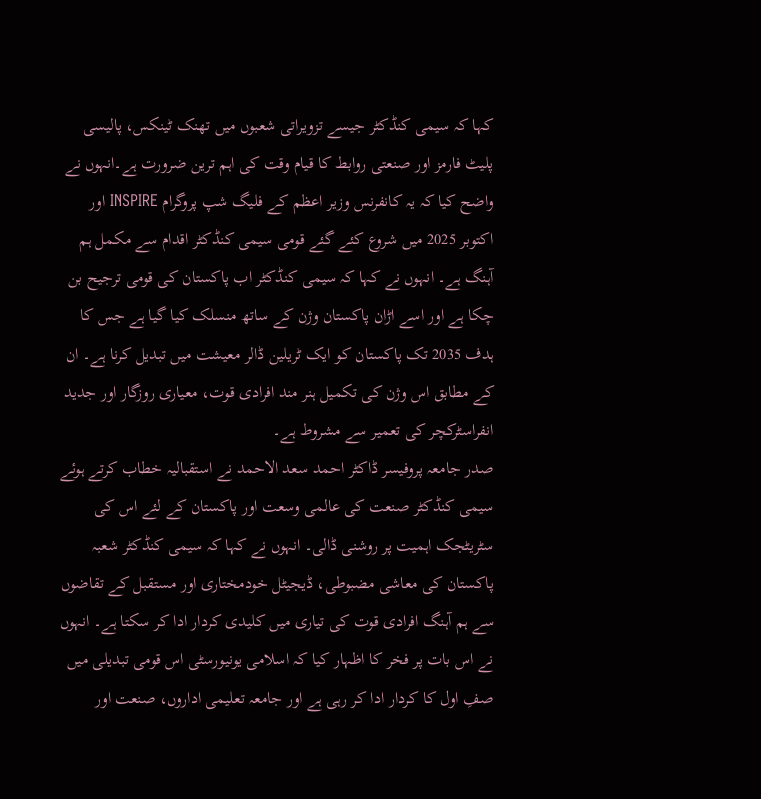کہا کہ سیمی کنڈکٹر جیسے تزویراتی شعبوں میں تھنک ٹینکس، پالیسی پلیٹ فارمز اور صنعتی روابط کا قیام وقت کی اہم ترین ضرورت ہے۔انہوں نے واضح کیا کہ یہ کانفرنس وزیر اعظم کے فلیگ شپ پروگرام INSPIRE اور اکتوبر 2025 میں شروع کئے گئے قومی سیمی کنڈکٹر اقدام سے مکمل ہم آہنگ ہے۔ انہوں نے کہا کہ سیمی کنڈکٹر اب پاکستان کی قومی ترجیح بن چکا ہے اور اسے اڑان پاکستان وژن کے ساتھ منسلک کیا گیا ہے جس کا ہدف 2035 تک پاکستان کو ایک ٹریلین ڈالر معیشت میں تبدیل کرنا ہے۔ ان کے مطابق اس وژن کی تکمیل ہنر مند افرادی قوت، معیاری روزگار اور جدید انفراسٹرکچر کی تعمیر سے مشروط ہے۔
صدر جامعہ پروفیسر ڈاکٹر احمد سعد الاحمد نے استقبالیہ خطاب کرتے ہوئے سیمی کنڈکٹر صنعت کی عالمی وسعت اور پاکستان کے لئے اس کی سٹریٹجک اہمیت پر روشنی ڈالی۔ انہوں نے کہا کہ سیمی کنڈکٹر شعبہ پاکستان کی معاشی مضبوطی، ڈیجیٹل خودمختاری اور مستقبل کے تقاضوں سے ہم آہنگ افرادی قوت کی تیاری میں کلیدی کردار ادا کر سکتا ہے۔ انہوں نے اس بات پر فخر کا اظہار کیا کہ اسلامی یونیورسٹی اس قومی تبدیلی میں صفِ اول کا کردار ادا کر رہی ہے اور جامعہ تعلیمی اداروں، صنعت اور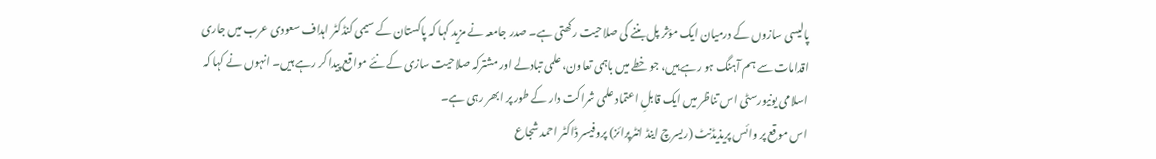پالیسی سازوں کے درمیان ایک مؤثر پل بننے کی صلاحیت رکھتی ہے۔ صدر جامعہ نے مزید کہا کہ پاکستان کے سیمی کنڈکٹر اہداف سعودی عرب میں جاری اقدامات سے ہم آہنگ ہو رہے ہیں، جو خطے میں باہمی تعاون، علمی تبادلے اور مشترکہ صلاحیت سازی کے نئے مواقع پیدا کر رہے ہیں۔ انہوں نے کہا کہ اسلامی یونیورسٹی اس تناظر میں ایک قابلِ اعتماد علمی شراکت دار کے طور پر ابھر رہی ہے۔
اس موقع پر وائس پریذیڈنٹ (ریسرچ اینڈ انٹرپرائز) پروفیسر ڈاکٹر احمد شجاع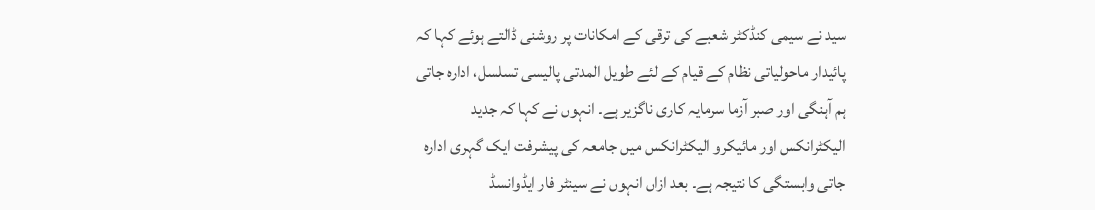سید نے سیمی کنڈکٹر شعبے کی ترقی کے امکانات پر روشنی ڈالتے ہوئے کہا کہ پائیدار ماحولیاتی نظام کے قیام کے لئے طویل المدتی پالیسی تسلسل، ادارہ جاتی ہم آہنگی اور صبر آزما سرمایہ کاری ناگزیر ہے۔ انہوں نے کہا کہ جدید الیکٹرانکس اور مائیکرو الیکٹرانکس میں جامعہ کی پیشرفت ایک گہری ادارہ جاتی وابستگی کا نتیجہ ہے۔ بعد ازاں انہوں نے سینٹر فار ایڈوانسڈ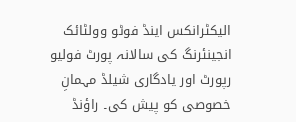الیکٹرانکس اینڈ فوٹو وولٹائک انجینئرنگ کی سالانہ پورٹ فولیو رپورٹ اور یادگاری شیلڈ مہمانِ خصوصی کو پیش کی۔ راؤنڈ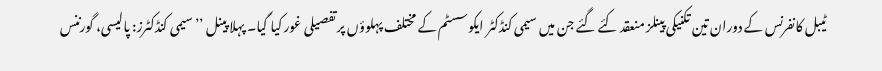ٹیبل کانفرنس کے دوران تین تکنیکی پینلز منعقد کئے گئے جن میں سیمی کنڈکٹر ایکوسسٹم کے مختلف پہلوؤں پر تفصیلی غور کیا گیا۔ پہلا پینل ’’سیمی کنڈکٹرز: پالیسی، گورننس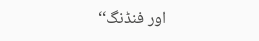اور فنڈنگ‘‘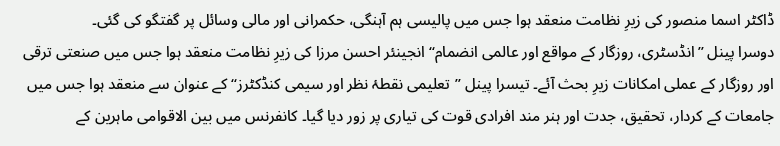ڈاکٹر اسما منصور کی زیرِ نظامت منعقد ہوا جس میں پالیسی ہم آہنگی، حکمرانی اور مالی وسائل پر گفتگو کی گئی۔
دوسرا پینل ’’انڈسٹری، روزگار کے مواقع اور عالمی انضمام‘‘ انجینئر احسن مرزا کی زیرِ نظامت منعقد ہوا جس میں صنعتی ترقی اور روزگار کے عملی امکانات زیرِ بحث آئے۔ تیسرا پینل ’’تعلیمی نقطۂ نظر اور سیمی کنڈکٹرز‘‘ کے عنوان سے منعقد ہوا جس میں جامعات کے کردار، تحقیق، جدت اور ہنر مند افرادی قوت کی تیاری پر زور دیا گیا۔ کانفرنس میں بین الاقوامی ماہرین کے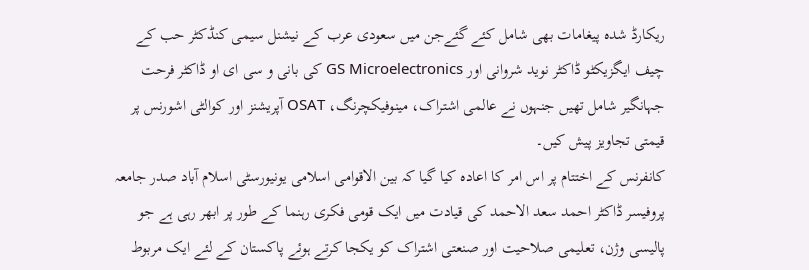ریکارڈ شدہ پیغامات بھی شامل کئے گئےجن میں سعودی عرب کے نیشنل سیمی کنڈکٹر حب کے چیف ایگزیکٹو ڈاکٹر نوید شروانی اور GS Microelectronics کی بانی و سی ای او ڈاکٹر فرحت جہانگیر شامل تھیں جنہوں نے عالمی اشتراک، مینوفیکچرنگ، OSAT آپریشنز اور کوالٹی اشورنس پر قیمتی تجاویز پیش کیں۔
کانفرنس کے اختتام پر اس امر کا اعادہ کیا گیا کہ بین الاقوامی اسلامی یونیورسٹی اسلام آباد صدر جامعہ پروفیسر ڈاکٹر احمد سعد الاحمد کی قیادت میں ایک قومی فکری رہنما کے طور پر ابھر رہی ہے جو پالیسی وژن، تعلیمی صلاحیت اور صنعتی اشتراک کو یکجا کرتے ہوئے پاکستان کے لئے ایک مربوط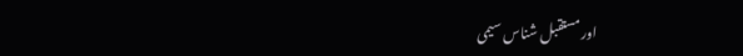اور مستقبل شناس سیمی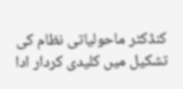کنڈکٹر ماحولیاتی نظام کی تشکیل میں کلیدی کردار ادا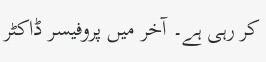کر رہی ہے۔ آخر میں پروفیسر ڈاکٹر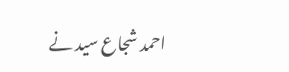احمد شجاع سید نے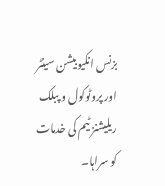بزنس انکیوبیشن سینٹر اور پروٹوکول و پبلک ریلیشنز ٹیم کی خدمات کو سراہا۔